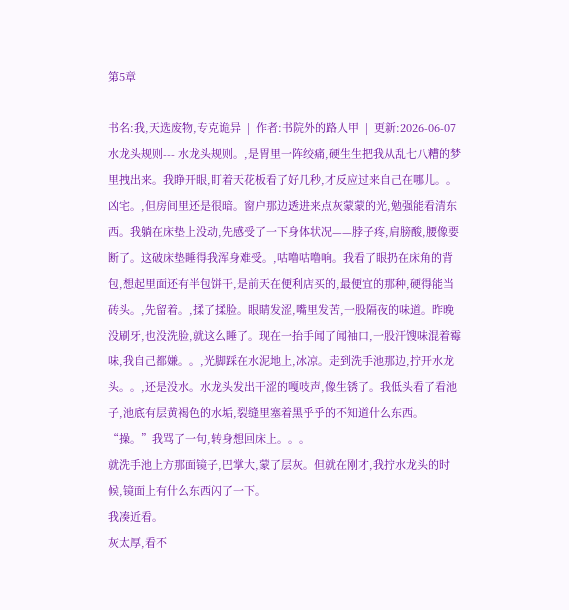第5章

书名:我,天选废物,专克诡异  |  作者:书院外的路人甲  |  更新:2026-06-07
水龙头规则--- 水龙头规则。,是胃里一阵绞痛,硬生生把我从乱七八糟的梦里拽出来。我睁开眼,盯着天花板看了好几秒,才反应过来自己在哪儿。。凶宅。,但房间里还是很暗。窗户那边透进来点灰蒙蒙的光,勉强能看清东西。我躺在床垫上没动,先感受了一下身体状况——脖子疼,肩膀酸,腰像要断了。这破床垫睡得我浑身难受。,咕噜咕噜响。我看了眼扔在床角的背包,想起里面还有半包饼干,是前天在便利店买的,最便宜的那种,硬得能当砖头。,先留着。,揉了揉脸。眼睛发涩,嘴里发苦,一股隔夜的味道。昨晚没刷牙,也没洗脸,就这么睡了。现在一抬手闻了闻袖口,一股汗馊味混着霉味,我自己都嫌。。,光脚踩在水泥地上,冰凉。走到洗手池那边,拧开水龙头。。,还是没水。水龙头发出干涩的嘎吱声,像生锈了。我低头看了看池子,池底有层黄褐色的水垢,裂缝里塞着黑乎乎的不知道什么东西。“操。”我骂了一句,转身想回床上。。。
就洗手池上方那面镜子,巴掌大,蒙了层灰。但就在刚才,我拧水龙头的时候,镜面上有什么东西闪了一下。
我凑近看。
灰太厚,看不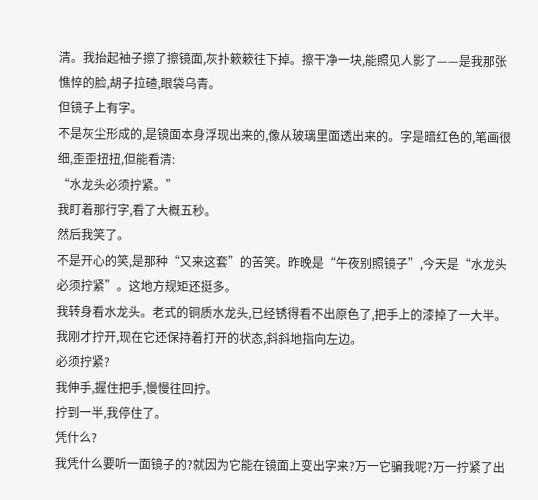清。我抬起袖子擦了擦镜面,灰扑簌簌往下掉。擦干净一块,能照见人影了——是我那张憔悴的脸,胡子拉碴,眼袋乌青。
但镜子上有字。
不是灰尘形成的,是镜面本身浮现出来的,像从玻璃里面透出来的。字是暗红色的,笔画很细,歪歪扭扭,但能看清:
“水龙头必须拧紧。”
我盯着那行字,看了大概五秒。
然后我笑了。
不是开心的笑,是那种“又来这套”的苦笑。昨晚是“午夜别照镜子”,今天是“水龙头必须拧紧”。这地方规矩还挺多。
我转身看水龙头。老式的铜质水龙头,已经锈得看不出原色了,把手上的漆掉了一大半。我刚才拧开,现在它还保持着打开的状态,斜斜地指向左边。
必须拧紧?
我伸手,握住把手,慢慢往回拧。
拧到一半,我停住了。
凭什么?
我凭什么要听一面镜子的?就因为它能在镜面上变出字来?万一它骗我呢?万一拧紧了出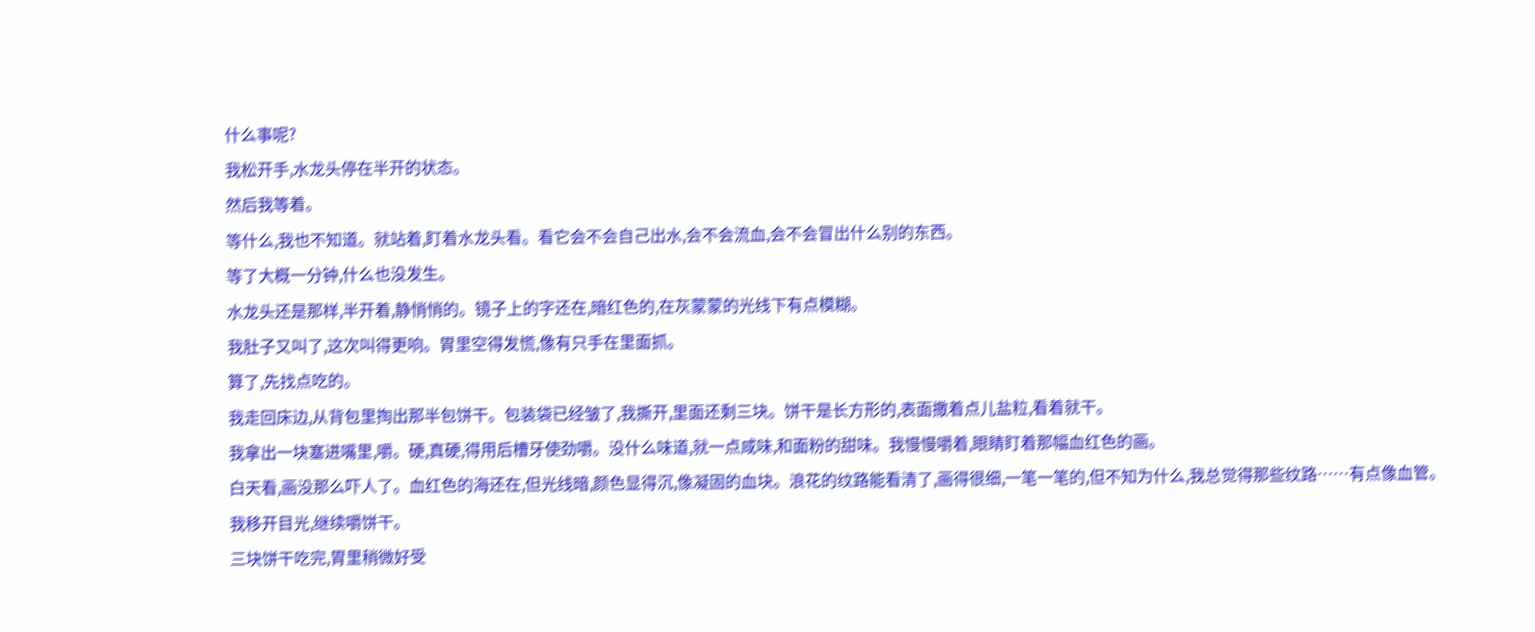什么事呢?
我松开手,水龙头停在半开的状态。
然后我等着。
等什么,我也不知道。就站着,盯着水龙头看。看它会不会自己出水,会不会流血,会不会冒出什么别的东西。
等了大概一分钟,什么也没发生。
水龙头还是那样,半开着,静悄悄的。镜子上的字还在,暗红色的,在灰蒙蒙的光线下有点模糊。
我肚子又叫了,这次叫得更响。胃里空得发慌,像有只手在里面抓。
算了,先找点吃的。
我走回床边,从背包里掏出那半包饼干。包装袋已经皱了,我撕开,里面还剩三块。饼干是长方形的,表面撒着点儿盐粒,看着就干。
我拿出一块塞进嘴里,嚼。硬,真硬,得用后槽牙使劲嚼。没什么味道,就一点咸味,和面粉的甜味。我慢慢嚼着,眼睛盯着那幅血红色的画。
白天看,画没那么吓人了。血红色的海还在,但光线暗,颜色显得沉,像凝固的血块。浪花的纹路能看清了,画得很细,一笔一笔的,但不知为什么,我总觉得那些纹路……有点像血管。
我移开目光,继续嚼饼干。
三块饼干吃完,胃里稍微好受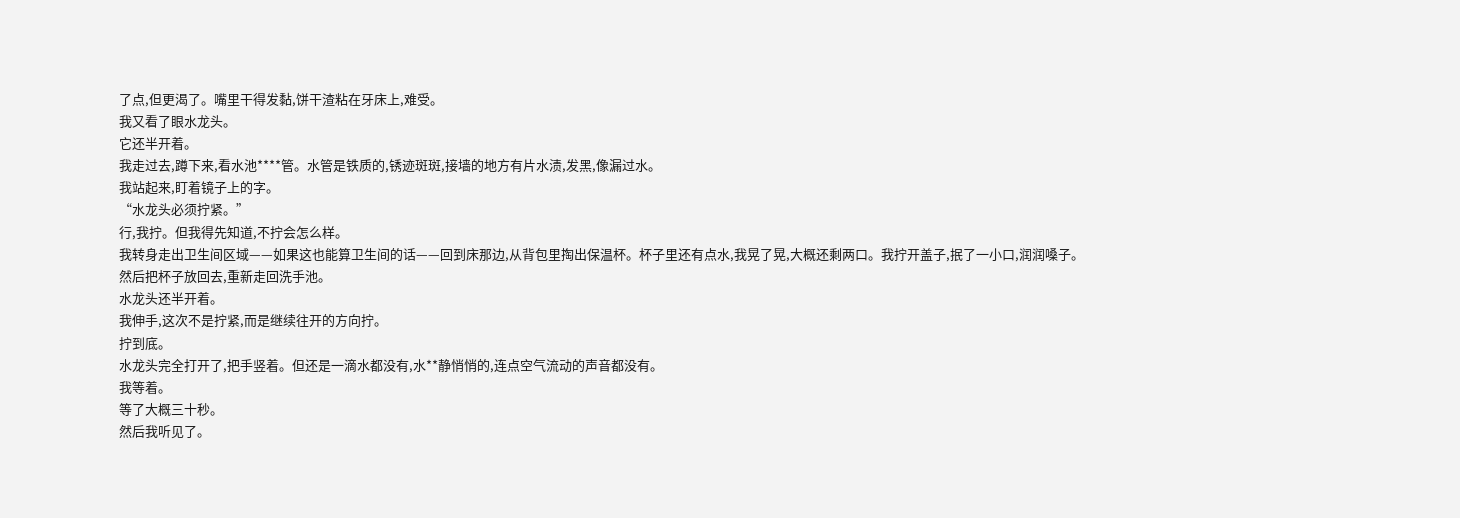了点,但更渴了。嘴里干得发黏,饼干渣粘在牙床上,难受。
我又看了眼水龙头。
它还半开着。
我走过去,蹲下来,看水池****管。水管是铁质的,锈迹斑斑,接墙的地方有片水渍,发黑,像漏过水。
我站起来,盯着镜子上的字。
“水龙头必须拧紧。”
行,我拧。但我得先知道,不拧会怎么样。
我转身走出卫生间区域——如果这也能算卫生间的话——回到床那边,从背包里掏出保温杯。杯子里还有点水,我晃了晃,大概还剩两口。我拧开盖子,抿了一小口,润润嗓子。
然后把杯子放回去,重新走回洗手池。
水龙头还半开着。
我伸手,这次不是拧紧,而是继续往开的方向拧。
拧到底。
水龙头完全打开了,把手竖着。但还是一滴水都没有,水**静悄悄的,连点空气流动的声音都没有。
我等着。
等了大概三十秒。
然后我听见了。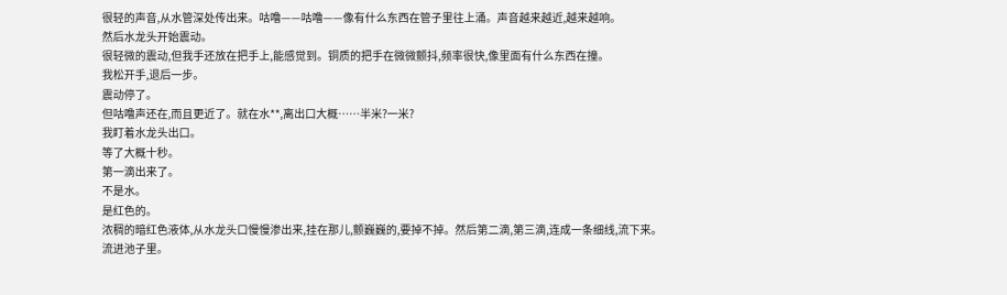很轻的声音,从水管深处传出来。咕噜——咕噜——像有什么东西在管子里往上涌。声音越来越近,越来越响。
然后水龙头开始震动。
很轻微的震动,但我手还放在把手上,能感觉到。铜质的把手在微微颤抖,频率很快,像里面有什么东西在撞。
我松开手,退后一步。
震动停了。
但咕噜声还在,而且更近了。就在水**,离出口大概……半米?一米?
我盯着水龙头出口。
等了大概十秒。
第一滴出来了。
不是水。
是红色的。
浓稠的暗红色液体,从水龙头口慢慢渗出来,挂在那儿,颤巍巍的,要掉不掉。然后第二滴,第三滴,连成一条细线,流下来。
流进池子里。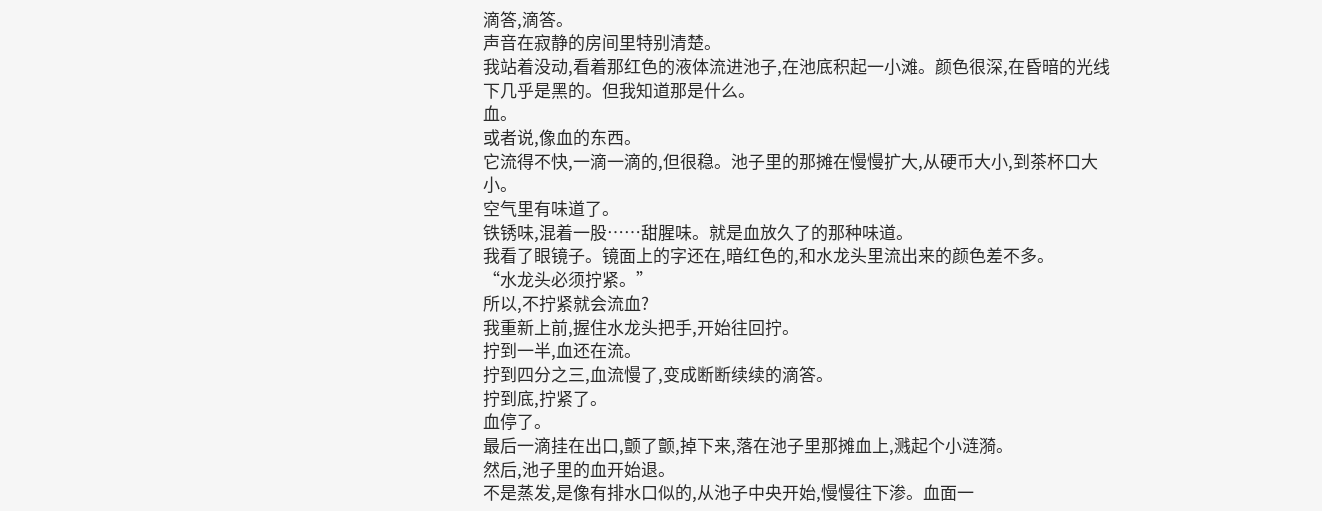滴答,滴答。
声音在寂静的房间里特别清楚。
我站着没动,看着那红色的液体流进池子,在池底积起一小滩。颜色很深,在昏暗的光线下几乎是黑的。但我知道那是什么。
血。
或者说,像血的东西。
它流得不快,一滴一滴的,但很稳。池子里的那摊在慢慢扩大,从硬币大小,到茶杯口大小。
空气里有味道了。
铁锈味,混着一股……甜腥味。就是血放久了的那种味道。
我看了眼镜子。镜面上的字还在,暗红色的,和水龙头里流出来的颜色差不多。
“水龙头必须拧紧。”
所以,不拧紧就会流血?
我重新上前,握住水龙头把手,开始往回拧。
拧到一半,血还在流。
拧到四分之三,血流慢了,变成断断续续的滴答。
拧到底,拧紧了。
血停了。
最后一滴挂在出口,颤了颤,掉下来,落在池子里那摊血上,溅起个小涟漪。
然后,池子里的血开始退。
不是蒸发,是像有排水口似的,从池子中央开始,慢慢往下渗。血面一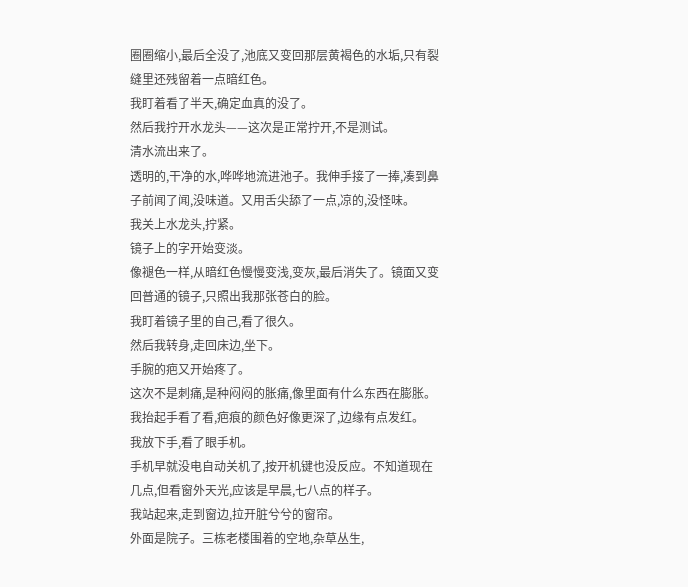圈圈缩小,最后全没了,池底又变回那层黄褐色的水垢,只有裂缝里还残留着一点暗红色。
我盯着看了半天,确定血真的没了。
然后我拧开水龙头——这次是正常拧开,不是测试。
清水流出来了。
透明的,干净的水,哗哗地流进池子。我伸手接了一捧,凑到鼻子前闻了闻,没味道。又用舌尖舔了一点,凉的,没怪味。
我关上水龙头,拧紧。
镜子上的字开始变淡。
像褪色一样,从暗红色慢慢变浅,变灰,最后消失了。镜面又变回普通的镜子,只照出我那张苍白的脸。
我盯着镜子里的自己,看了很久。
然后我转身,走回床边,坐下。
手腕的疤又开始疼了。
这次不是刺痛,是种闷闷的胀痛,像里面有什么东西在膨胀。我抬起手看了看,疤痕的颜色好像更深了,边缘有点发红。
我放下手,看了眼手机。
手机早就没电自动关机了,按开机键也没反应。不知道现在几点,但看窗外天光,应该是早晨,七八点的样子。
我站起来,走到窗边,拉开脏兮兮的窗帘。
外面是院子。三栋老楼围着的空地,杂草丛生,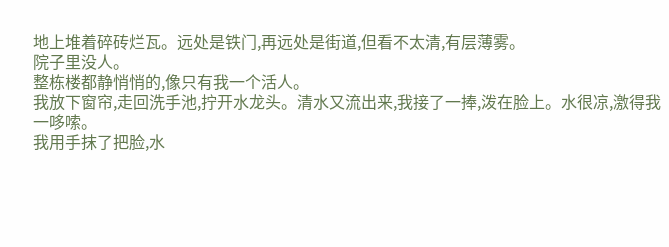地上堆着碎砖烂瓦。远处是铁门,再远处是街道,但看不太清,有层薄雾。
院子里没人。
整栋楼都静悄悄的,像只有我一个活人。
我放下窗帘,走回洗手池,拧开水龙头。清水又流出来,我接了一捧,泼在脸上。水很凉,激得我一哆嗦。
我用手抹了把脸,水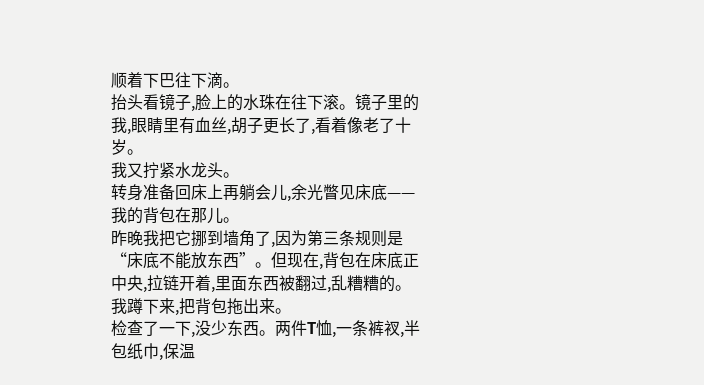顺着下巴往下滴。
抬头看镜子,脸上的水珠在往下滚。镜子里的我,眼睛里有血丝,胡子更长了,看着像老了十岁。
我又拧紧水龙头。
转身准备回床上再躺会儿,余光瞥见床底——
我的背包在那儿。
昨晚我把它挪到墙角了,因为第三条规则是“床底不能放东西”。但现在,背包在床底正中央,拉链开着,里面东西被翻过,乱糟糟的。
我蹲下来,把背包拖出来。
检查了一下,没少东西。两件T恤,一条裤衩,半包纸巾,保温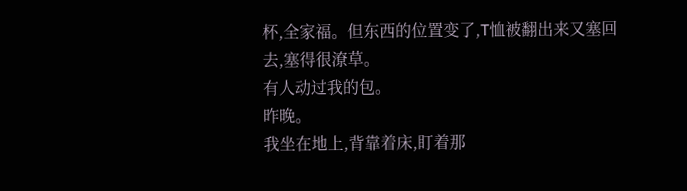杯,全家福。但东西的位置变了,T恤被翻出来又塞回去,塞得很潦草。
有人动过我的包。
昨晚。
我坐在地上,背靠着床,盯着那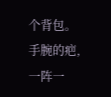个背包。
手腕的疤,一阵一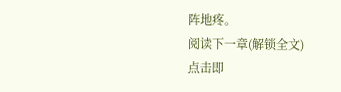阵地疼。
阅读下一章(解锁全文)
点击即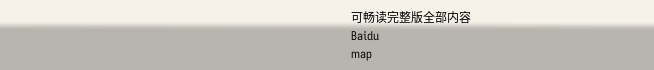可畅读完整版全部内容
Baidu
map